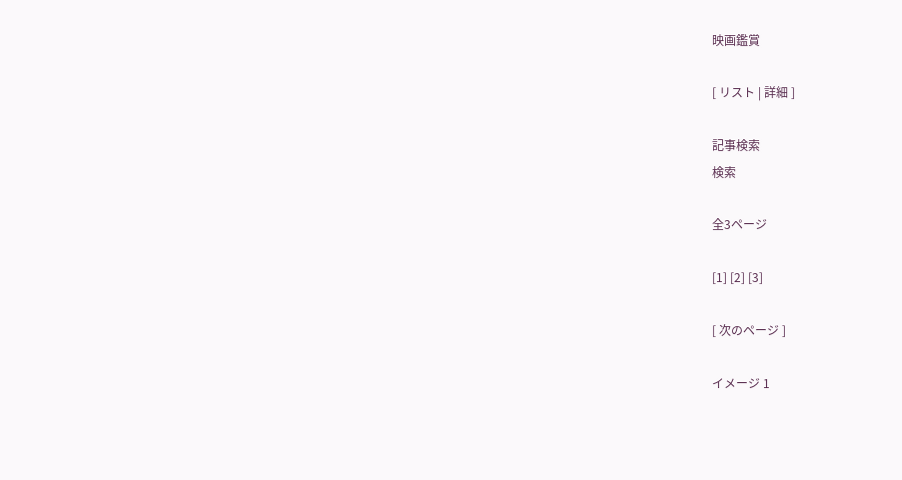映画鑑賞

[ リスト | 詳細 ]

記事検索
検索

全3ページ

[1] [2] [3]

[ 次のページ ]

イメージ 1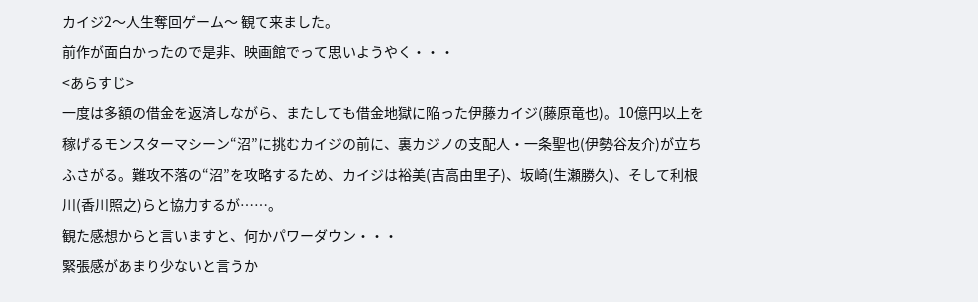カイジ2〜人生奪回ゲーム〜 観て来ました。
前作が面白かったので是非、映画館でって思いようやく・・・
<あらすじ>
一度は多額の借金を返済しながら、またしても借金地獄に陥った伊藤カイジ(藤原竜也)。10億円以上を稼げるモンスターマシーン“沼”に挑むカイジの前に、裏カジノの支配人・一条聖也(伊勢谷友介)が立ちふさがる。難攻不落の“沼”を攻略するため、カイジは裕美(吉高由里子)、坂崎(生瀬勝久)、そして利根川(香川照之)らと協力するが……。
観た感想からと言いますと、何かパワーダウン・・・
緊張感があまり少ないと言うか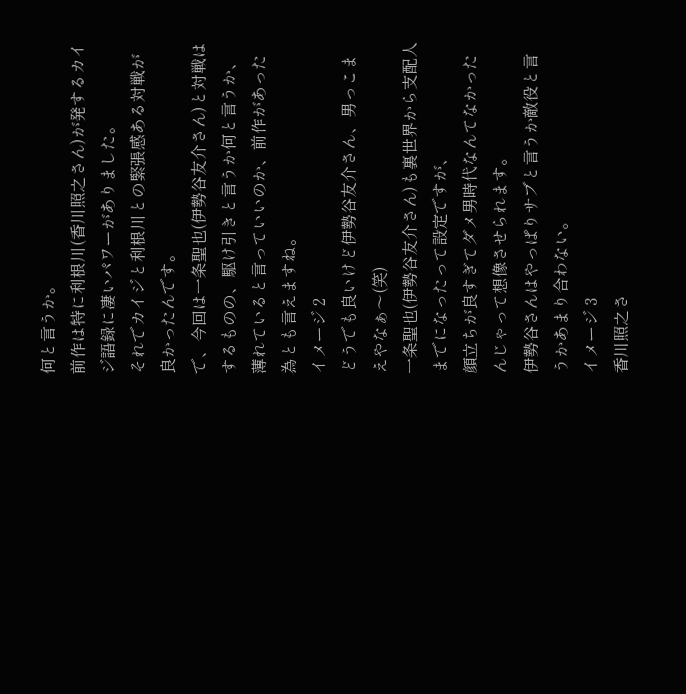何と言うか。
前作は特に利根川(香川照之さん)が発するカイジ語録に凄いパワーがありました。
それでカイジと利根川との緊張感ある対戦が良かったんです。
で、今回は一条聖也(伊勢谷友介さん)と対戦はするものの、駆け引きと言うか何と言うか、
薄れていると言っていいのか、前作があった為とも言えますね。
イメージ 2
どうでも良いけど伊勢谷友介さん、男っこまえやなぁ〜(笑)
一条聖也(伊勢谷友介さん)も裏世界から支配人までになったって設定ですが、
顔立ちが良すぎてダメ男時代なんてなかったんじゃって想像させられます。
伊勢谷さんはやっぱりサブと言うか敵役と言うかあまり合わない。
イメージ 3
香川照之さ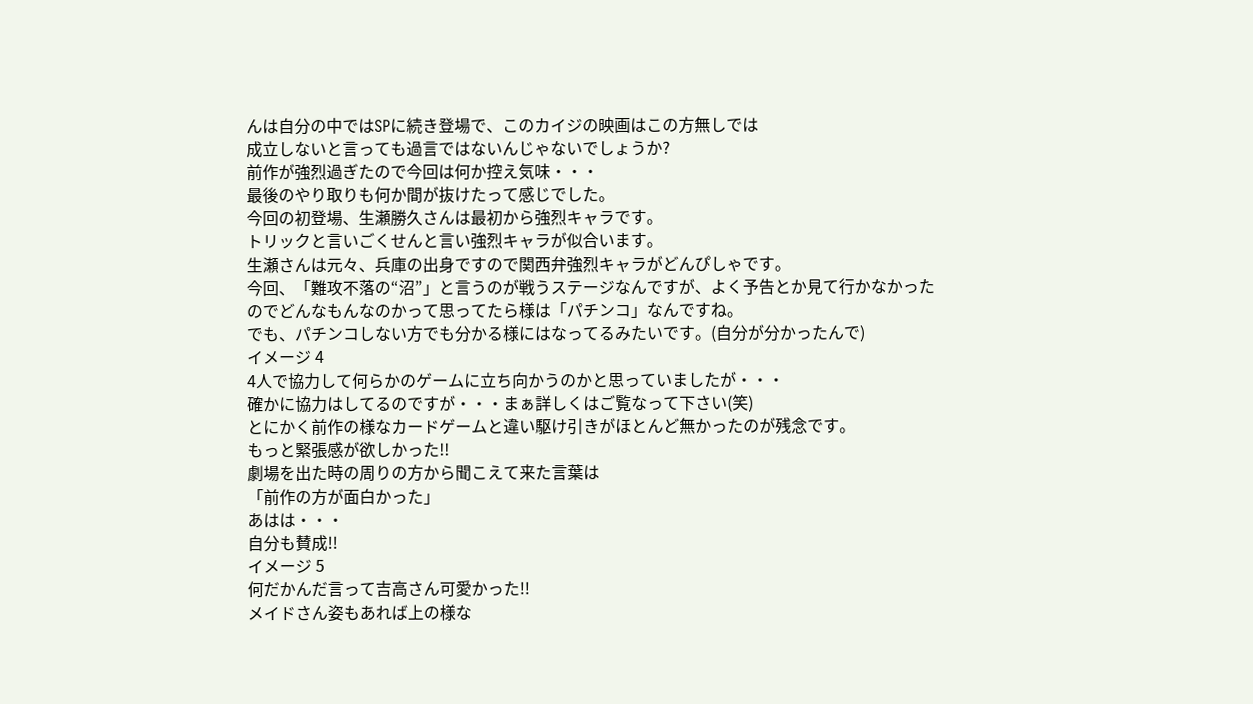んは自分の中ではSPに続き登場で、このカイジの映画はこの方無しでは
成立しないと言っても過言ではないんじゃないでしょうか?
前作が強烈過ぎたので今回は何か控え気味・・・
最後のやり取りも何か間が抜けたって感じでした。
今回の初登場、生瀬勝久さんは最初から強烈キャラです。
トリックと言いごくせんと言い強烈キャラが似合います。
生瀬さんは元々、兵庫の出身ですので関西弁強烈キャラがどんぴしゃです。
今回、「難攻不落の“沼”」と言うのが戦うステージなんですが、よく予告とか見て行かなかった
のでどんなもんなのかって思ってたら様は「パチンコ」なんですね。
でも、パチンコしない方でも分かる様にはなってるみたいです。(自分が分かったんで)
イメージ 4
4人で協力して何らかのゲームに立ち向かうのかと思っていましたが・・・
確かに協力はしてるのですが・・・まぁ詳しくはご覧なって下さい(笑)
とにかく前作の様なカードゲームと違い駆け引きがほとんど無かったのが残念です。
もっと緊張感が欲しかった!!
劇場を出た時の周りの方から聞こえて来た言葉は
「前作の方が面白かった」
あはは・・・
自分も賛成!!
イメージ 5
何だかんだ言って吉高さん可愛かった!!
メイドさん姿もあれば上の様な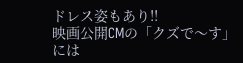ドレス姿もあり!!
映画公開CMの「クズで〜す」には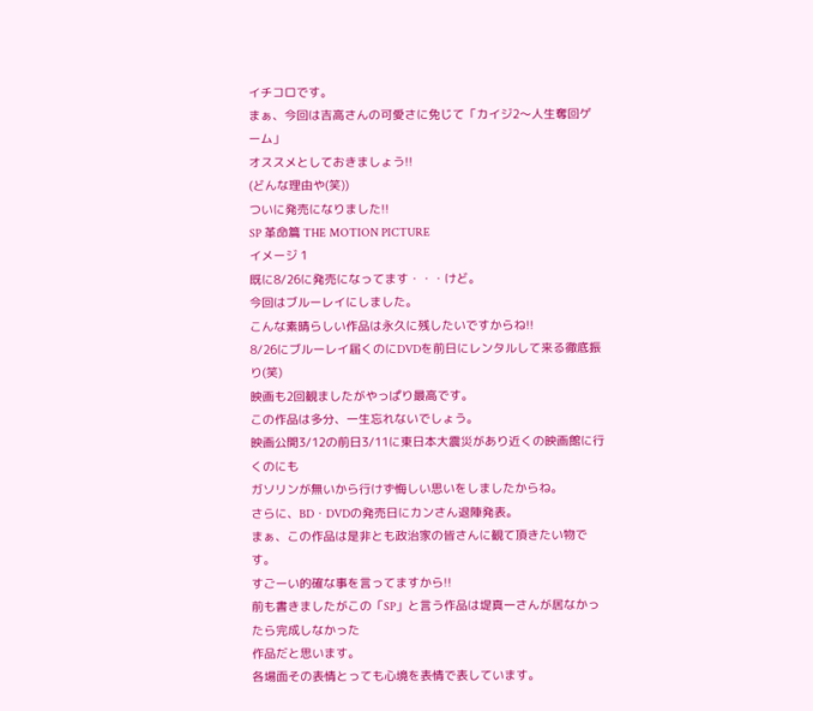イチコロです。
まぁ、今回は吉高さんの可愛さに免じて「カイジ2〜人生奪回ゲーム」
オススメとしておきましょう!!
(どんな理由や(笑))
ついに発売になりました!!
SP 革命篇 THE MOTION PICTURE
イメージ 1
既に8/26に発売になってます・・・けど。
今回はブルーレイにしました。
こんな素晴らしい作品は永久に残したいですからね!!
8/26にブルーレイ届くのにDVDを前日にレンタルして来る徹底振り(笑)
映画も2回観ましたがやっぱり最高です。
この作品は多分、一生忘れないでしょう。
映画公開3/12の前日3/11に東日本大震災があり近くの映画館に行くのにも
ガソリンが無いから行けず悔しい思いをしましたからね。
さらに、BD・DVDの発売日にカンさん退陣発表。
まぁ、この作品は是非とも政治家の皆さんに観て頂きたい物です。
すごーい的確な事を言ってますから!!
前も書きましたがこの「SP」と言う作品は堤真一さんが居なかったら完成しなかった
作品だと思います。
各場面その表情とっても心境を表情で表しています。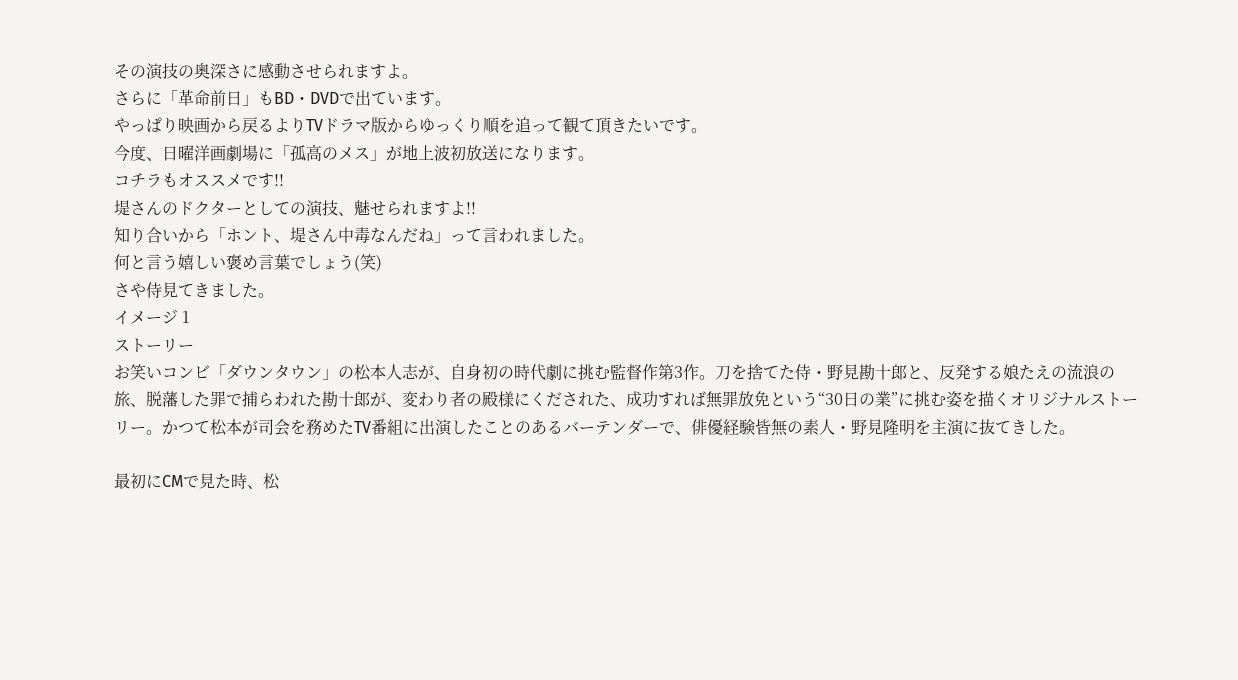その演技の奥深さに感動させられますよ。
さらに「革命前日」もBD・DVDで出ています。
やっぱり映画から戻るよりTVドラマ版からゆっくり順を追って観て頂きたいです。
今度、日曜洋画劇場に「孤高のメス」が地上波初放送になります。
コチラもオススメです!!
堤さんのドクターとしての演技、魅せられますよ!!
知り合いから「ホント、堤さん中毒なんだね」って言われました。
何と言う嬉しい褒め言葉でしょう(笑)
さや侍見てきました。
イメージ 1
ストーリー
お笑いコンビ「ダウンタウン」の松本人志が、自身初の時代劇に挑む監督作第3作。刀を捨てた侍・野見勘十郎と、反発する娘たえの流浪の旅、脱藩した罪で捕らわれた勘十郎が、変わり者の殿様にくだされた、成功すれば無罪放免という“30日の業”に挑む姿を描くオリジナルストーリー。かつて松本が司会を務めたTV番組に出演したことのあるバーテンダーで、俳優経験皆無の素人・野見隆明を主演に抜てきした。

最初にCMで見た時、松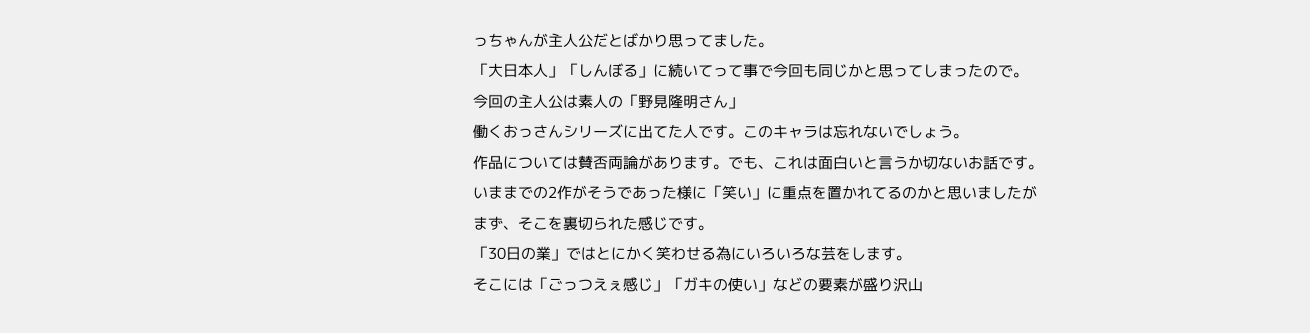っちゃんが主人公だとばかり思ってました。
「大日本人」「しんぼる」に続いてって事で今回も同じかと思ってしまったので。
今回の主人公は素人の「野見隆明さん」
働くおっさんシリーズに出てた人です。このキャラは忘れないでしょう。
作品については賛否両論があります。でも、これは面白いと言うか切ないお話です。
いままでの2作がそうであった様に「笑い」に重点を置かれてるのかと思いましたが
まず、そこを裏切られた感じです。
「30日の業」ではとにかく笑わせる為にいろいろな芸をします。
そこには「ごっつえぇ感じ」「ガキの使い」などの要素が盛り沢山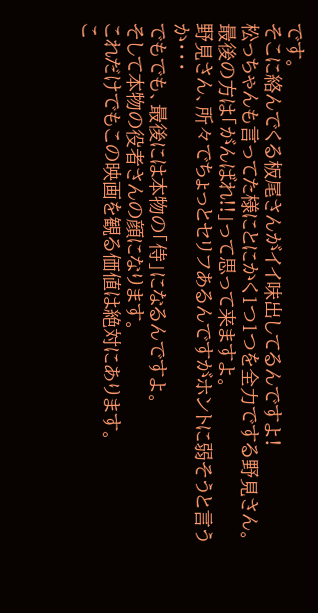です。
そこに絡んでくる板尾さんがイイ味出してるんですよ!
松っちゃんも言ってた様にとにかく1つ1つを全力でする野見さん。
最後の方は「がんばれ!!」って思って来ますよ。
野見さん、所々でちょっとセリフあるんですがホントに弱そうと言うか・・・
でもでも、最後には本物の「侍」になるんですよ。
そして本物の役者さんの顔になります。
これだけでもこの映画を観る価値は絶対にあります。
こ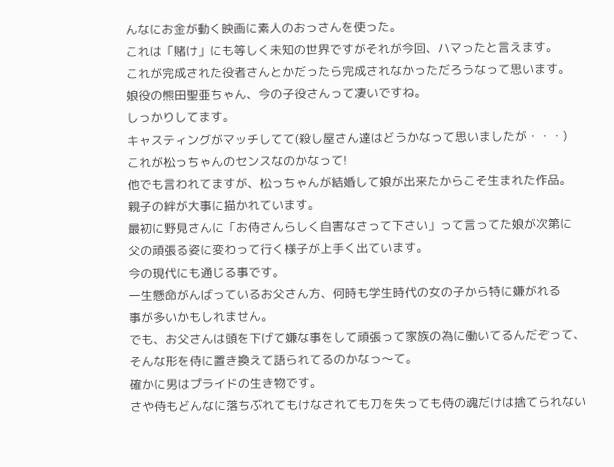んなにお金が動く映画に素人のおっさんを使った。
これは「賭け」にも等しく未知の世界ですがそれが今回、ハマったと言えます。
これが完成された役者さんとかだったら完成されなかっただろうなって思います。
娘役の熊田聖亜ちゃん、今の子役さんって凄いですね。
しっかりしてます。
キャスティングがマッチしてて(殺し屋さん達はどうかなって思いましたが・・・)
これが松っちゃんのセンスなのかなって!
他でも言われてますが、松っちゃんが結婚して娘が出来たからこそ生まれた作品。
親子の絆が大事に描かれています。
最初に野見さんに「お侍さんらしく自害なさって下さい」って言ってた娘が次第に
父の頑張る姿に変わって行く様子が上手く出ています。
今の現代にも通じる事です。
一生懸命がんばっているお父さん方、何時も学生時代の女の子から特に嫌がれる
事が多いかもしれません。
でも、お父さんは頭を下げて嫌な事をして頑張って家族の為に働いてるんだぞって、
そんな形を侍に置き換えて語られてるのかなっ〜て。
確かに男はプライドの生き物です。
さや侍もどんなに落ちぶれてもけなされても刀を失っても侍の魂だけは捨てられない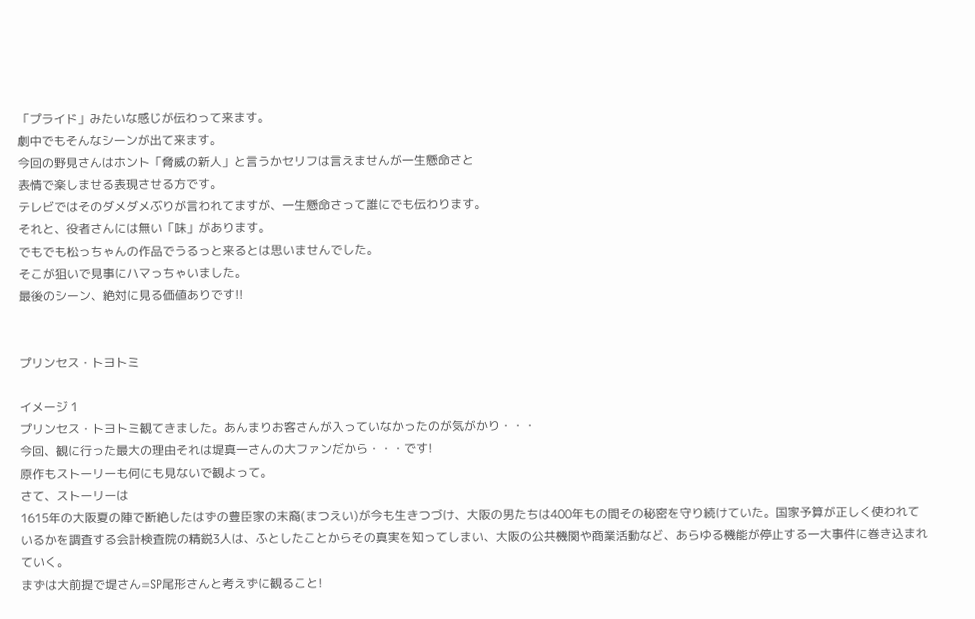「プライド」みたいな感じが伝わって来ます。
劇中でもそんなシーンが出て来ます。
今回の野見さんはホント「脅威の新人」と言うかセリフは言えませんが一生懸命さと
表情で楽しませる表現させる方です。
テレビではそのダメダメぶりが言われてますが、一生懸命さって誰にでも伝わります。
それと、役者さんには無い「味」があります。
でもでも松っちゃんの作品でうるっと来るとは思いませんでした。
そこが狙いで見事にハマっちゃいました。
最後のシーン、絶対に見る価値ありです!!


プリンセス・トヨトミ

イメージ 1
プリンセス・トヨトミ観てきました。あんまりお客さんが入っていなかったのが気がかり・・・
今回、観に行った最大の理由それは堤真一さんの大ファンだから・・・です!
原作もストーリーも何にも見ないで観よって。
さて、ストーリーは
1615年の大阪夏の陣で断絶したはずの豊臣家の末裔(まつえい)が今も生きつづけ、大阪の男たちは400年もの間その秘密を守り続けていた。国家予算が正しく使われているかを調査する会計検査院の精鋭3人は、ふとしたことからその真実を知ってしまい、大阪の公共機関や商業活動など、あらゆる機能が停止する一大事件に巻き込まれていく。
まずは大前提で堤さん=SP尾形さんと考えずに観ること!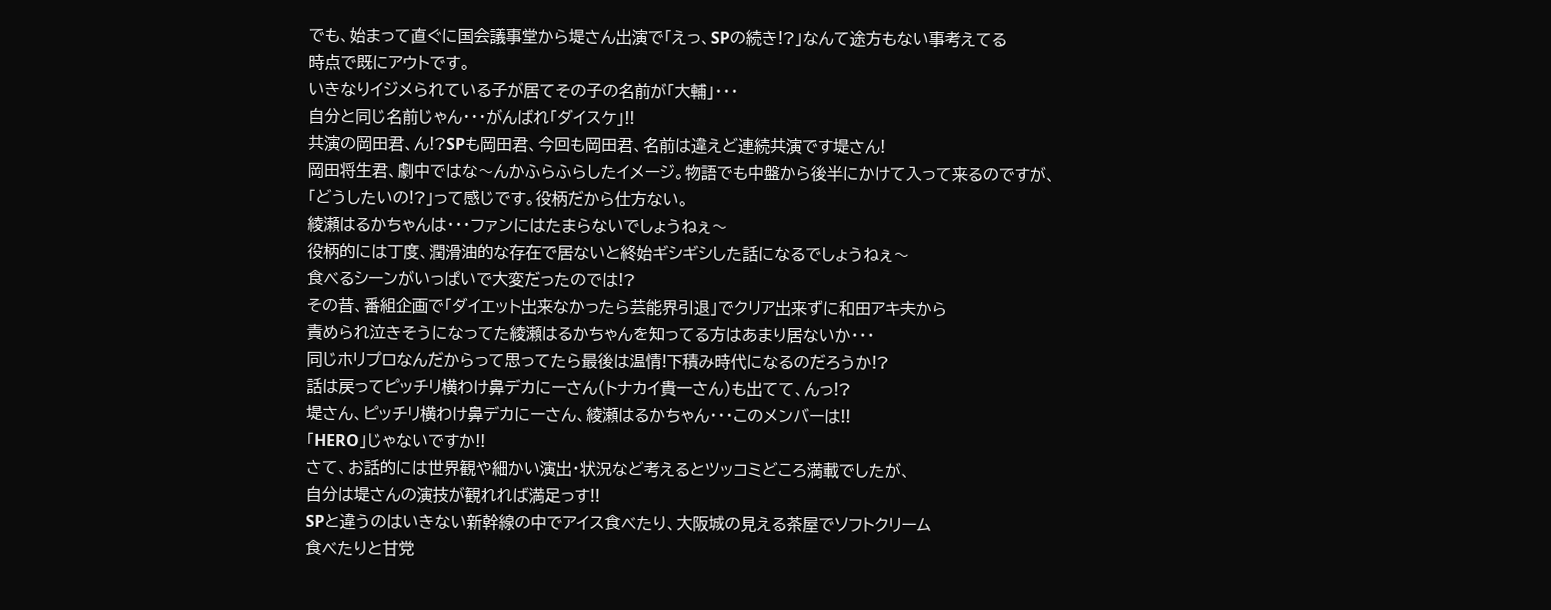でも、始まって直ぐに国会議事堂から堤さん出演で「えっ、SPの続き!?」なんて途方もない事考えてる
時点で既にアウトです。
いきなりイジメられている子が居てその子の名前が「大輔」・・・
自分と同じ名前じゃん・・・がんばれ「ダイスケ」!!
共演の岡田君、ん!?SPも岡田君、今回も岡田君、名前は違えど連続共演です堤さん!
岡田将生君、劇中ではな〜んかふらふらしたイメージ。物語でも中盤から後半にかけて入って来るのですが、
「どうしたいの!?」って感じです。役柄だから仕方ない。
綾瀬はるかちゃんは・・・ファンにはたまらないでしょうねぇ〜
役柄的には丁度、潤滑油的な存在で居ないと終始ギシギシした話になるでしょうねぇ〜
食べるシーンがいっぱいで大変だったのでは!?
その昔、番組企画で「ダイエット出来なかったら芸能界引退」でクリア出来ずに和田アキ夫から
責められ泣きそうになってた綾瀬はるかちゃんを知ってる方はあまり居ないか・・・
同じホリプロなんだからって思ってたら最後は温情!下積み時代になるのだろうか!?
話は戻ってピッチリ横わけ鼻デカにーさん(トナカイ貴一さん)も出てて、んっ!?
堤さん、ピッチリ横わけ鼻デカにーさん、綾瀬はるかちゃん・・・このメンバーは!!
「HERO」じゃないですか!!
さて、お話的には世界観や細かい演出・状況など考えるとツッコミどころ満載でしたが、
自分は堤さんの演技が観れれば満足っす!!
SPと違うのはいきない新幹線の中でアイス食べたり、大阪城の見える茶屋でソフトクリーム
食べたりと甘党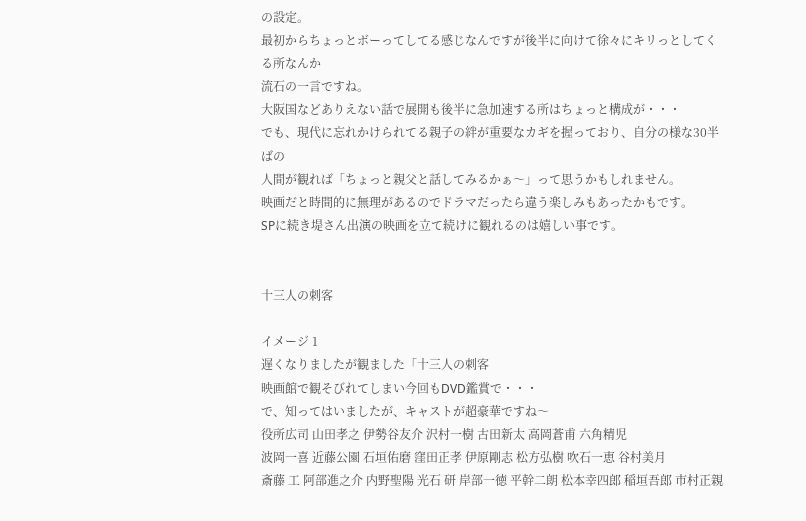の設定。
最初からちょっとボーってしてる感じなんですが後半に向けて徐々にキリっとしてくる所なんか
流石の一言ですね。
大阪国などありえない話で展開も後半に急加速する所はちょっと構成が・・・
でも、現代に忘れかけられてる親子の絆が重要なカギを握っており、自分の様な30半ばの
人間が観れば「ちょっと親父と話してみるかぁ〜」って思うかもしれません。
映画だと時間的に無理があるのでドラマだったら違う楽しみもあったかもです。
SPに続き堤さん出演の映画を立て続けに観れるのは嬉しい事です。


十三人の刺客

イメージ 1
遅くなりましたが観ました「十三人の刺客
映画館で観そびれてしまい今回もDVD鑑賞で・・・
で、知ってはいましたが、キャストが超豪華ですね〜
役所広司 山田孝之 伊勢谷友介 沢村一樹 古田新太 高岡蒼甫 六角精児
波岡一喜 近藤公園 石垣佑磨 窪田正孝 伊原剛志 松方弘樹 吹石一恵 谷村美月
斎藤 工 阿部進之介 内野聖陽 光石 研 岸部一徳 平幹二朗 松本幸四郎 稲垣吾郎 市村正親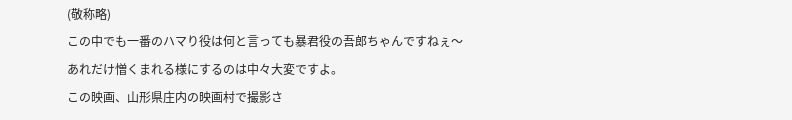(敬称略)
この中でも一番のハマり役は何と言っても暴君役の吾郎ちゃんですねぇ〜
あれだけ憎くまれる様にするのは中々大変ですよ。
この映画、山形県庄内の映画村で撮影さ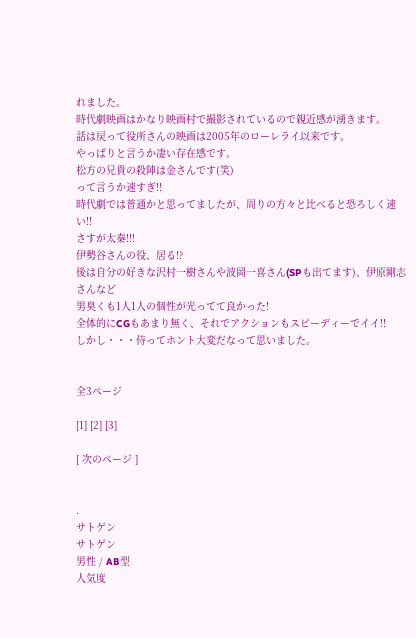れました。
時代劇映画はかなり映画村で撮影されているので親近感が湧きます。
話は戻って役所さんの映画は2005年のローレライ以来です。
やっぱりと言うか凄い存在感です。
松方の兄貴の殺陣は金さんです(笑)
って言うか速すぎ!!
時代劇では普通かと思ってましたが、周りの方々と比べると恐ろしく速い!!
さすが太秦!!!
伊勢谷さんの役、居る!?
後は自分の好きな沢村一樹さんや波岡一喜さん(SPも出てます)、伊原剛志さんなど
男臭くも1人1人の個性が光ってて良かった!
全体的にCGもあまり無く、それでアクションもスピーディーでイイ!!
しかし・・・侍ってホント大変だなって思いました。


全3ページ

[1] [2] [3]

[ 次のページ ]


.
サトゲン
サトゲン
男性 / AB型
人気度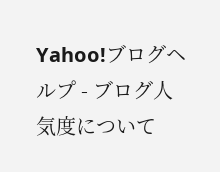Yahoo!ブログヘルプ - ブログ人気度について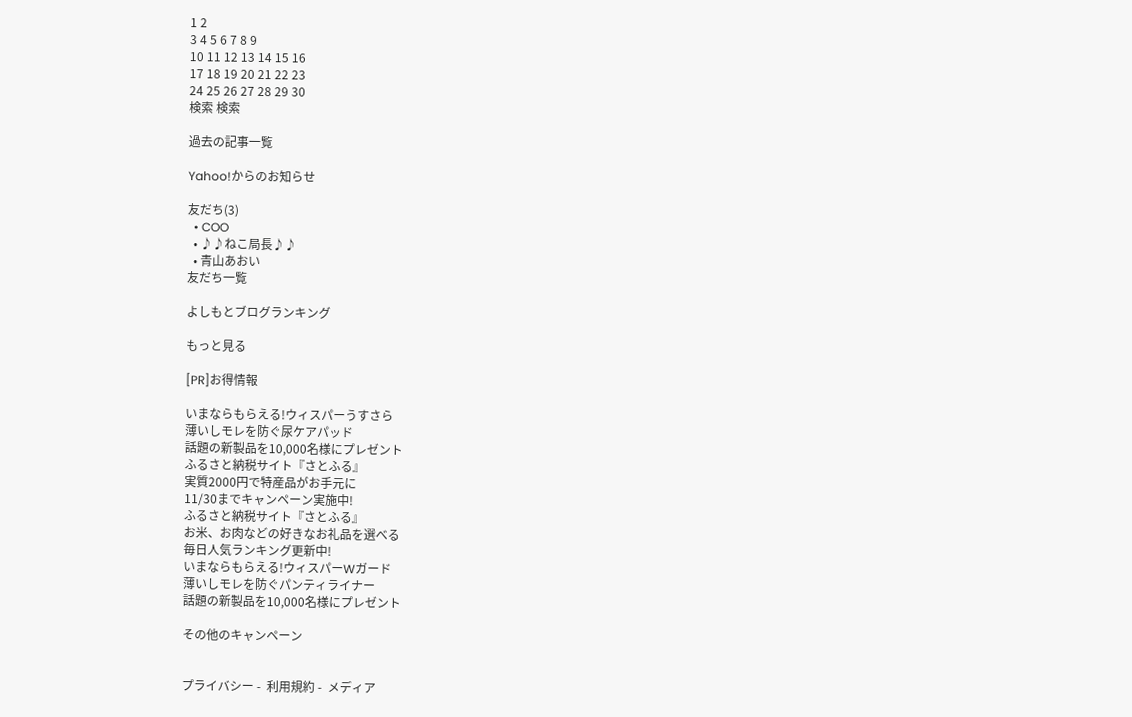1 2
3 4 5 6 7 8 9
10 11 12 13 14 15 16
17 18 19 20 21 22 23
24 25 26 27 28 29 30
検索 検索

過去の記事一覧

Yahoo!からのお知らせ

友だち(3)
  • COO
  • ♪♪ねこ局長♪♪
  • 青山あおい
友だち一覧

よしもとブログランキング

もっと見る

[PR]お得情報

いまならもらえる!ウィスパーうすさら
薄いしモレを防ぐ尿ケアパッド
話題の新製品を10,000名様にプレゼント
ふるさと納税サイト『さとふる』
実質2000円で特産品がお手元に
11/30までキャンペーン実施中!
ふるさと納税サイト『さとふる』
お米、お肉などの好きなお礼品を選べる
毎日人気ランキング更新中!
いまならもらえる!ウィスパーWガード
薄いしモレを防ぐパンティライナー
話題の新製品を10,000名様にプレゼント

その他のキャンペーン


プライバシー -  利用規約 -  メディア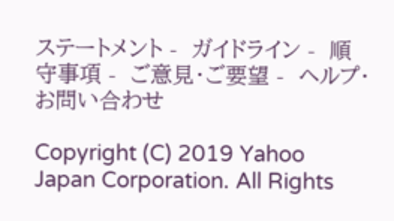ステートメント -  ガイドライン -  順守事項 -  ご意見・ご要望 -  ヘルプ・お問い合わせ

Copyright (C) 2019 Yahoo Japan Corporation. All Rights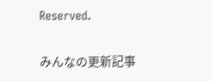Reserved.

みんなの更新記事